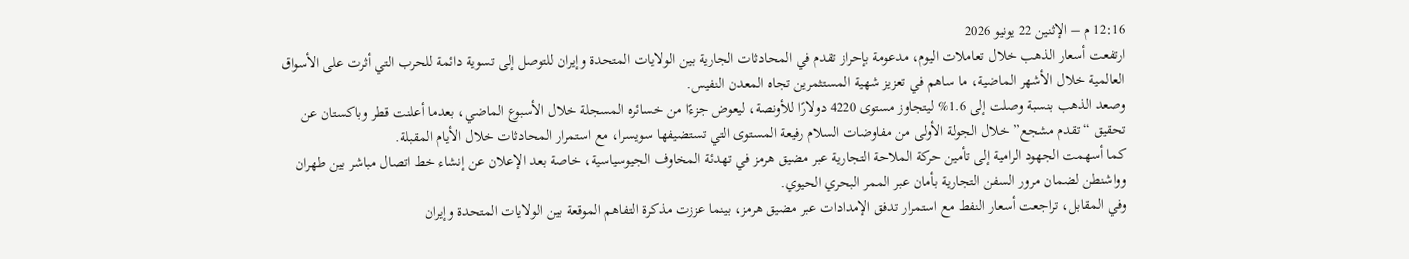12:16 م – الإثنين 22 يونيو 2026
ارتفعت أسعار الذهب خلال تعاملات اليوم، مدعومة بإحراز تقدم في المحادثات الجارية بين الولايات المتحدة وإيران للتوصل إلى تسوية دائمة للحرب التي أثرت على الأسواق العالمية خلال الأشهر الماضية، ما ساهم في تعزيز شهية المستثمرين تجاه المعدن النفيس.
وصعد الذهب بنسبة وصلت إلى 1.6% ليتجاوز مستوى 4220 دولارًا للأونصة، ليعوض جزءًا من خسائره المسجلة خلال الأسبوع الماضي، بعدما أعلنت قطر وباكستان عن تحقيق “تقدم مشجع” خلال الجولة الأولى من مفاوضات السلام رفيعة المستوى التي تستضيفها سويسرا، مع استمرار المحادثات خلال الأيام المقبلة.
كما أسهمت الجهود الرامية إلى تأمين حركة الملاحة التجارية عبر مضيق هرمز في تهدئة المخاوف الجيوسياسية، خاصة بعد الإعلان عن إنشاء خط اتصال مباشر بين طهران وواشنطن لضمان مرور السفن التجارية بأمان عبر الممر البحري الحيوي.
وفي المقابل، تراجعت أسعار النفط مع استمرار تدفق الإمدادات عبر مضيق هرمز، بينما عززت مذكرة التفاهم الموقعة بين الولايات المتحدة وإيران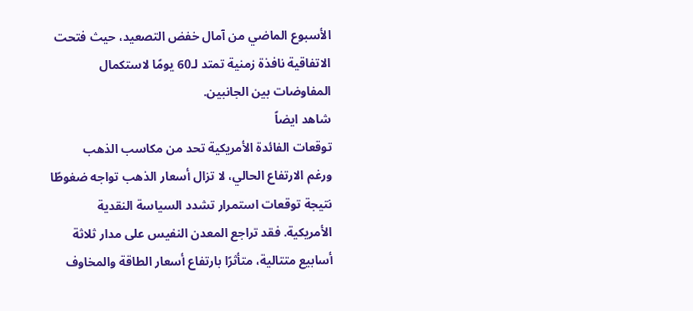الأسبوع الماضي من آمال خفض التصعيد، حيث فتحت الاتفاقية نافذة زمنية تمتد لـ60 يومًا لاستكمال المفاوضات بين الجانبين.
شاهد ايضاً
توقعات الفائدة الأمريكية تحد من مكاسب الذهب
ورغم الارتفاع الحالي، لا تزال أسعار الذهب تواجه ضغوطًا نتيجة توقعات استمرار تشدد السياسة النقدية الأمريكية. فقد تراجع المعدن النفيس على مدار ثلاثة أسابيع متتالية، متأثرًا بارتفاع أسعار الطاقة والمخاوف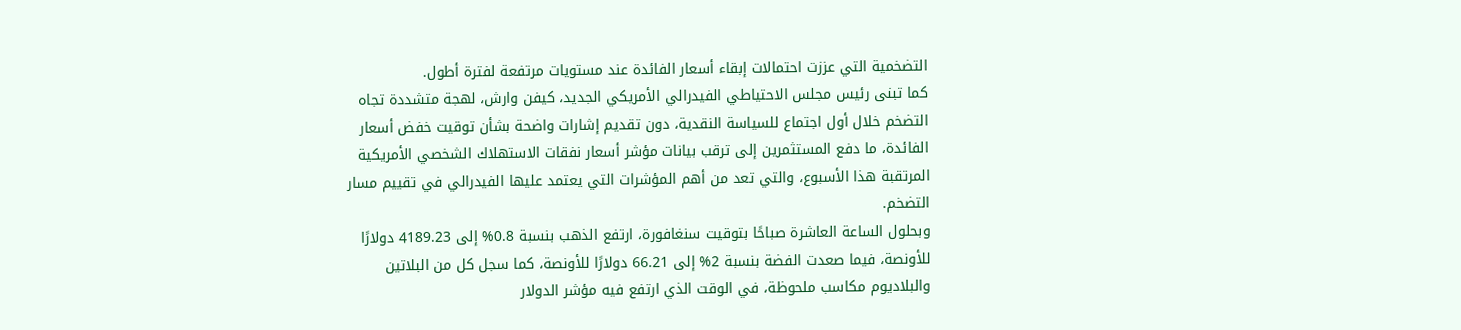التضخمية التي عززت احتمالات إبقاء أسعار الفائدة عند مستويات مرتفعة لفترة أطول.
كما تبنى رئيس مجلس الاحتياطي الفيدرالي الأمريكي الجديد، كيفن وارش، لهجة متشددة تجاه التضخم خلال أول اجتماع للسياسة النقدية، دون تقديم إشارات واضحة بشأن توقيت خفض أسعار الفائدة، ما دفع المستثمرين إلى ترقب بيانات مؤشر أسعار نفقات الاستهلاك الشخصي الأمريكية المرتقبة هذا الأسبوع، والتي تعد من أهم المؤشرات التي يعتمد عليها الفيدرالي في تقييم مسار التضخم.
وبحلول الساعة العاشرة صباحًا بتوقيت سنغافورة، ارتفع الذهب بنسبة 0.8% إلى 4189.23 دولارًا للأونصة، فيما صعدت الفضة بنسبة 2% إلى 66.21 دولارًا للأونصة، كما سجل كل من البلاتين والبلاديوم مكاسب ملحوظة، في الوقت الذي ارتفع فيه مؤشر الدولار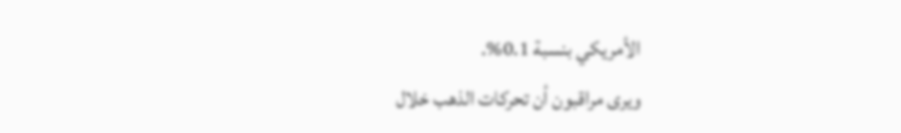الأمريكي بنسبة 0.1%.
ويرى مراقبون أن تحركات الذهب خلال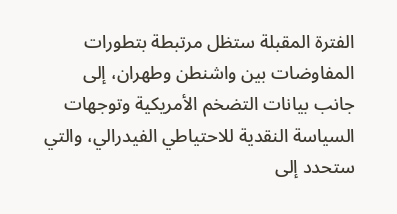الفترة المقبلة ستظل مرتبطة بتطورات المفاوضات بين واشنطن وطهران، إلى جانب بيانات التضخم الأمريكية وتوجهات السياسة النقدية للاحتياطي الفيدرالي، والتي ستحدد إلى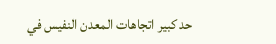حد كبير اتجاهات المعدن النفيس في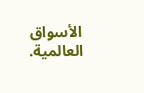الأسواق العالمية.